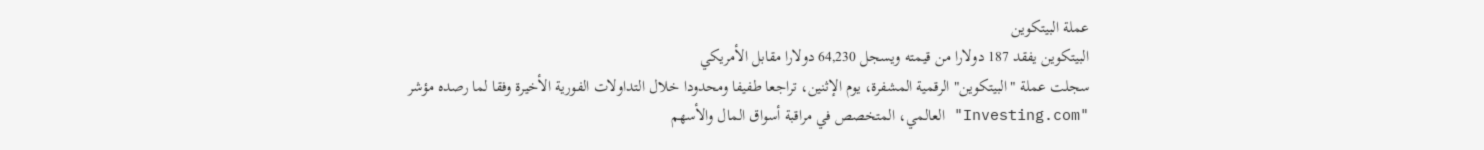عملة البيتكوين
البيتكوين يفقد 187 دولارا من قيمته ويسجل 64,230 دولارا مقابل الأمريكي
سجلت عملة "البيتكوين" الرقمية المشفرة، يوم الإثنين، تراجعا طفيفا ومحدودا خلال التداولات الفورية الأخيرة وفقا لما رصده مؤشر "Investing.com" العالمي، المتخصص في مراقبة أسواق المال والأسهم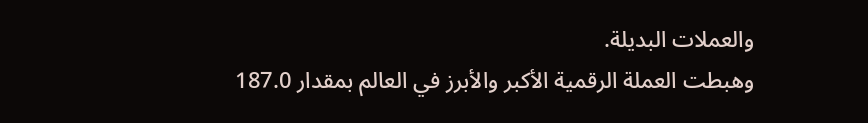والعملات البديلة.
وهبطت العملة الرقمية الأكبر والأبرز في العالم بمقدار 187.0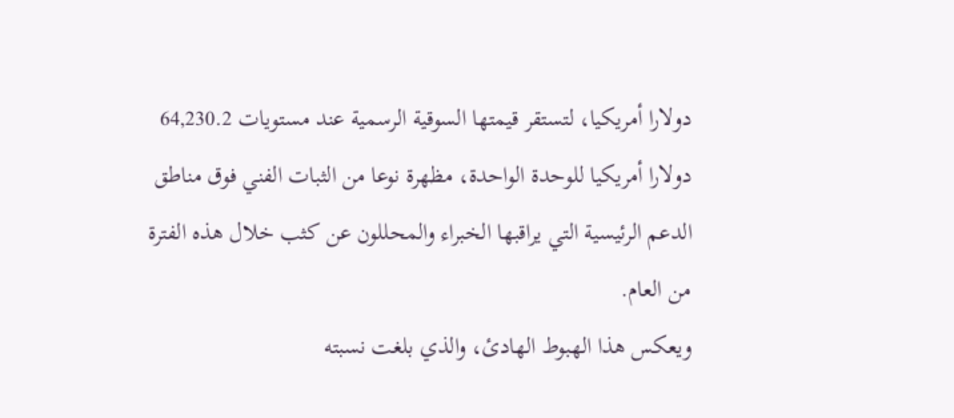دولارا أمريكيا، لتستقر قيمتها السوقية الرسمية عند مستويات 64,230.2 دولارا أمريكيا للوحدة الواحدة، مظهرة نوعا من الثبات الفني فوق مناطق الدعم الرئيسية التي يراقبها الخبراء والمحللون عن كثب خلال هذه الفترة من العام.
ويعكس هذا الهبوط الهادئ، والذي بلغت نسبته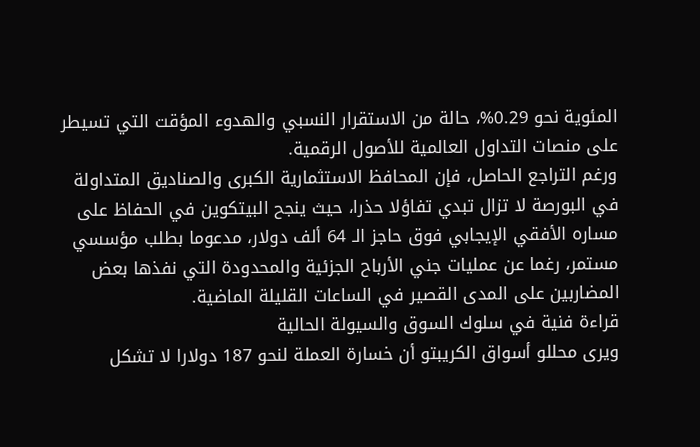المئوية نحو 0.29%، حالة من الاستقرار النسبي والهدوء المؤقت التي تسيطر على منصات التداول العالمية للأصول الرقمية.
ورغم التراجع الحاصل، فإن المحافظ الاستثمارية الكبرى والصناديق المتداولة في البورصة لا تزال تبدي تفاؤلا حذرا، حيث ينجح البيتكوين في الحفاظ على مساره الأفقي الإيجابي فوق حاجز الـ 64 ألف دولار، مدعوما بطلب مؤسسي مستمر، رغما عن عمليات جني الأرباح الجزئية والمحدودة التي نفذها بعض المضاربين على المدى القصير في الساعات القليلة الماضية.
قراءة فنية في سلوك السوق والسيولة الحالية
ويرى محللو أسواق الكريبتو أن خسارة العملة لنحو 187 دولارا لا تشكل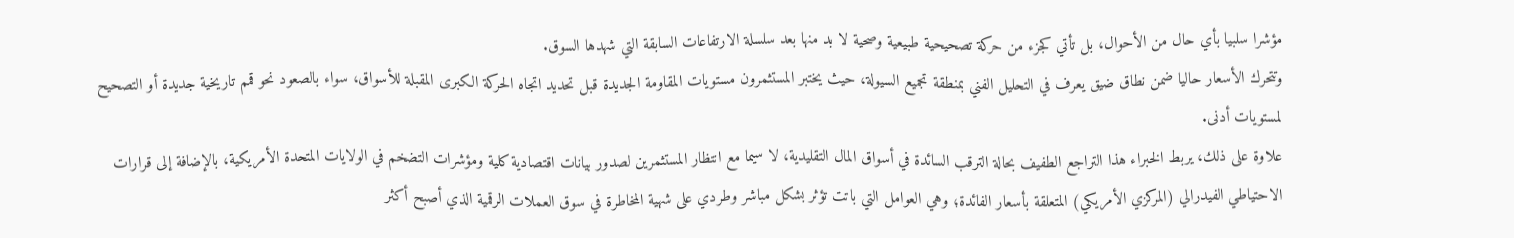مؤشرا سلبيا بأي حال من الأحوال، بل تأتي كجزء من حركة تصحيحية طبيعية وصحية لا بد منها بعد سلسلة الارتفاعات السابقة التي شهدها السوق.
وتتحرك الأسعار حاليا ضمن نطاق ضيق يعرف في التحليل الفني بمنطقة تجميع السيولة، حيث يختبر المستثمرون مستويات المقاومة الجديدة قبل تحديد اتجاه الحركة الكبرى المقبلة للأسواق، سواء بالصعود نحو قمم تاريخية جديدة أو التصحيح لمستويات أدنى.
علاوة على ذلك، يربط الخبراء هذا التراجع الطفيف بحالة الترقب السائدة في أسواق المال التقليدية، لا سيما مع انتظار المستثمرين لصدور بيانات اقتصادية كلية ومؤشرات التضخم في الولايات المتحدة الأمريكية، بالإضافة إلى قرارات الاحتياطي الفيدرالي (المركزي الأمريكي) المتعلقة بأسعار الفائدة؛ وهي العوامل التي باتت تؤثر بشكل مباشر وطردي على شهية المخاطرة في سوق العملات الرقمية الذي أصبح أكثر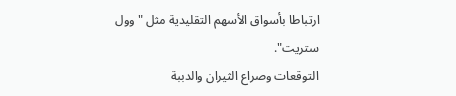ارتباطا بأسواق الأسهم التقليدية مثل "وول ستريت".
التوقعات وصراع الثيران والدببة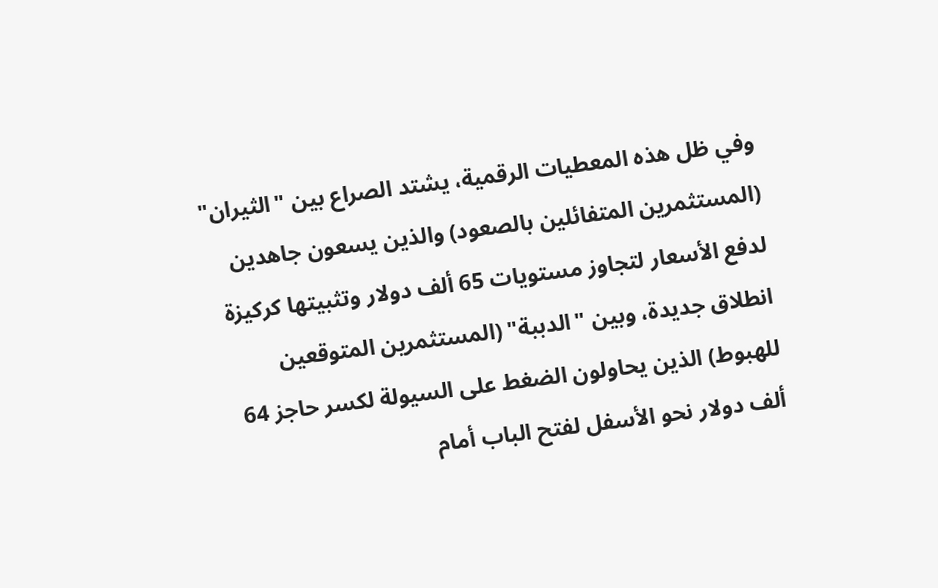وفي ظل هذه المعطيات الرقمية، يشتد الصراع بين "الثيران" (المستثمرين المتفائلين بالصعود) والذين يسعون جاهدين لدفع الأسعار لتجاوز مستويات 65 ألف دولار وتثبيتها كركيزة انطلاق جديدة، وبين "الدببة" (المستثمرين المتوقعين للهبوط) الذين يحاولون الضغط على السيولة لكسر حاجز 64 ألف دولار نحو الأسفل لفتح الباب أمام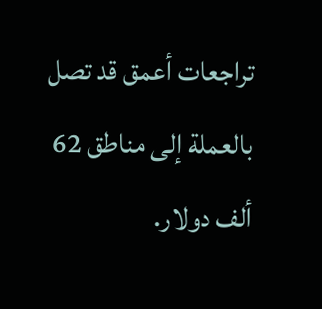تراجعات أعمق قد تصل بالعملة إلى مناطق 62 ألف دولار.